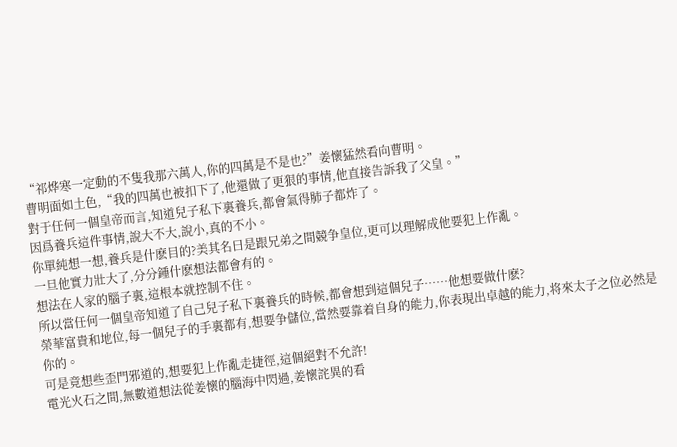“祁烨寒一定動的不隻我那六萬人,你的四萬是不是也?”姜懷猛然看向曹明。
曹明面如土色,“我的四萬也被扣下了,他還做了更狠的事情,他直接告訴我了父皇。”
對于任何一個皇帝而言,知道兒子私下裏養兵,都會氣得肺子都炸了。
因爲養兵這件事情,說大不大,說小,真的不小。
你單純想一想,養兵是什麽目的?美其名曰是跟兄弟之間競争皇位,更可以理解成他要犯上作亂。
一旦他實力壯大了,分分鍾什麽想法都會有的。
想法在人家的腦子裏,這根本就控制不住。
所以當任何一個皇帝知道了自己兒子私下裏養兵的時候,都會想到這個兒子……他想要做什麽?
榮華富貴和地位,每一個兒子的手裏都有,想要争儲位,當然要靠着自身的能力,你表現出卓越的能力,将來太子之位必然是你的。
可是竟想些歪門邪道的,想要犯上作亂走捷徑,這個絕對不允許!
電光火石之間,無數道想法從姜懷的腦海中閃過,姜懷詫異的看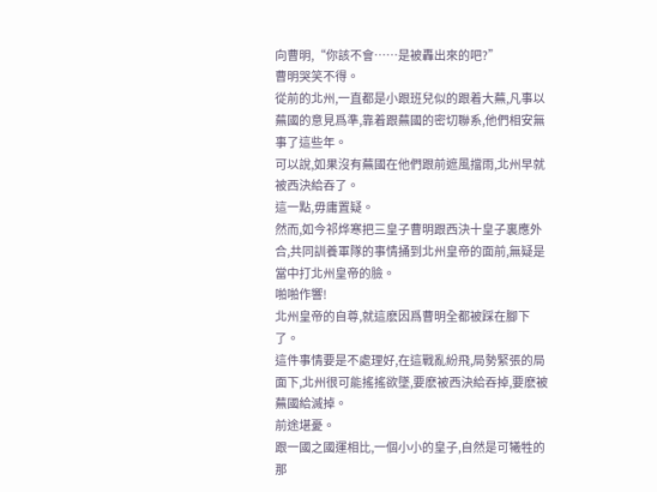向曹明,“你該不會……是被轟出來的吧?”
曹明哭笑不得。
從前的北州,一直都是小跟班兒似的跟着大蕪,凡事以蕪國的意見爲準,靠着跟蕪國的密切聯系,他們相安無事了這些年。
可以說,如果沒有蕪國在他們跟前遮風擋雨,北州早就被西決給吞了。
這一點,毋庸置疑。
然而,如今祁烨寒把三皇子曹明跟西決十皇子裏應外合,共同訓養軍隊的事情捅到北州皇帝的面前,無疑是當中打北州皇帝的臉。
啪啪作響!
北州皇帝的自尊,就這麽因爲曹明全都被踩在腳下了。
這件事情要是不處理好,在這戰亂紛飛,局勢緊張的局面下,北州很可能搖搖欲墜,要麽被西決給吞掉,要麽被蕪國給滅掉。
前途堪憂。
跟一國之國運相比,一個小小的皇子,自然是可犧牲的那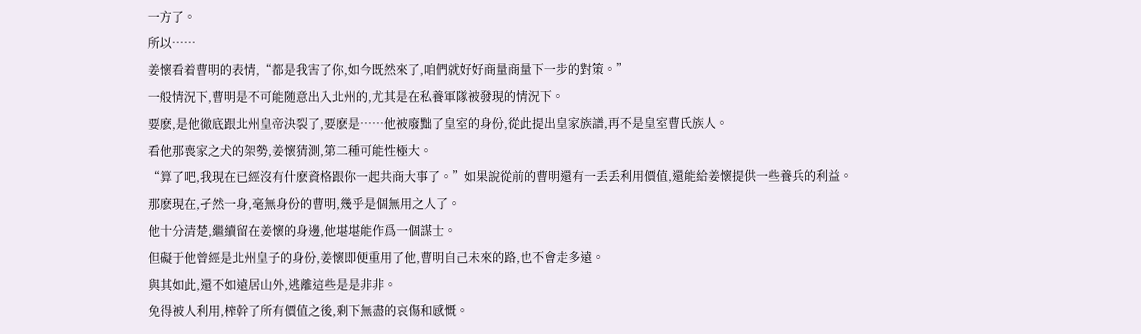一方了。
所以……
姜懷看着曹明的表情,“都是我害了你,如今既然來了,咱們就好好商量商量下一步的對策。”
一般情況下,曹明是不可能随意出入北州的,尤其是在私養軍隊被發現的情況下。
要麽,是他徹底跟北州皇帝決裂了,要麽是……他被廢黜了皇室的身份,從此提出皇家族譜,再不是皇室曹氏族人。
看他那喪家之犬的架勢,姜懷猜測,第二種可能性極大。
“算了吧,我現在已經沒有什麽資格跟你一起共商大事了。”如果說從前的曹明還有一丢丢利用價值,還能給姜懷提供一些養兵的利益。
那麽現在,孑然一身,毫無身份的曹明,幾乎是個無用之人了。
他十分清楚,繼續留在姜懷的身邊,他堪堪能作爲一個謀士。
但礙于他曾經是北州皇子的身份,姜懷即便重用了他,曹明自己未來的路,也不會走多遠。
與其如此,還不如遠居山外,逃離這些是是非非。
免得被人利用,榨幹了所有價值之後,剩下無盡的哀傷和感慨。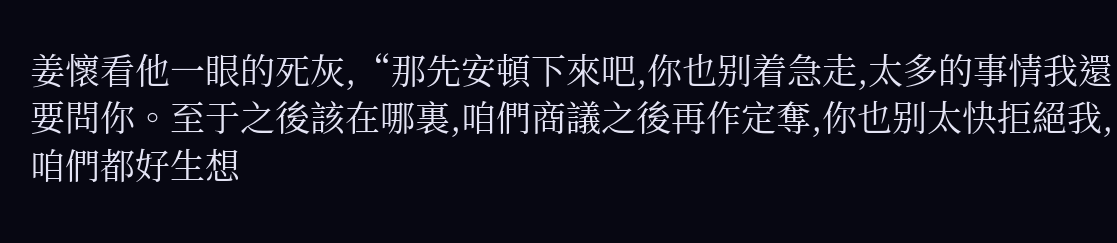姜懷看他一眼的死灰,“那先安頓下來吧,你也别着急走,太多的事情我還要問你。至于之後該在哪裏,咱們商議之後再作定奪,你也别太快拒絕我,咱們都好生想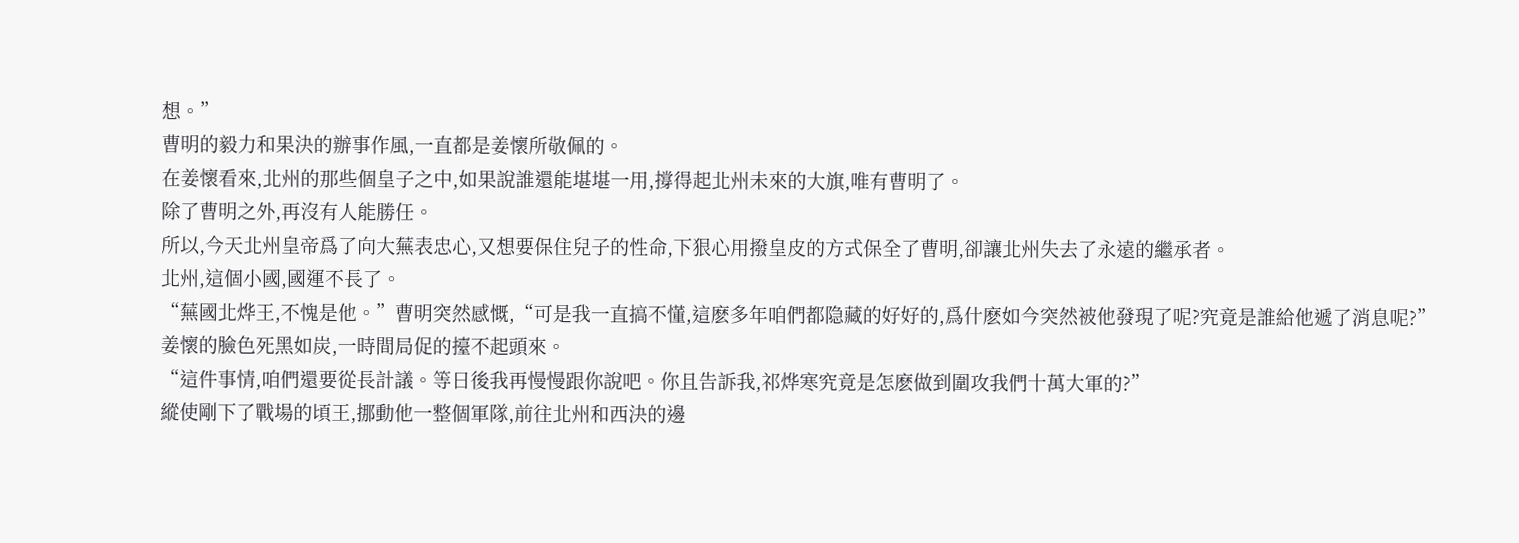想。”
曹明的毅力和果決的辦事作風,一直都是姜懷所敬佩的。
在姜懷看來,北州的那些個皇子之中,如果說誰還能堪堪一用,撐得起北州未來的大旗,唯有曹明了。
除了曹明之外,再沒有人能勝任。
所以,今天北州皇帝爲了向大蕪表忠心,又想要保住兒子的性命,下狠心用撥皇皮的方式保全了曹明,卻讓北州失去了永遠的繼承者。
北州,這個小國,國運不長了。
“蕪國北烨王,不愧是他。”曹明突然感慨,“可是我一直搞不懂,這麽多年咱們都隐藏的好好的,爲什麽如今突然被他發現了呢?究竟是誰給他遞了消息呢?”
姜懷的臉色死黑如炭,一時間局促的擡不起頭來。
“這件事情,咱們還要從長計議。等日後我再慢慢跟你說吧。你且告訴我,祁烨寒究竟是怎麽做到圍攻我們十萬大軍的?”
縱使剛下了戰場的頃王,挪動他一整個軍隊,前往北州和西決的邊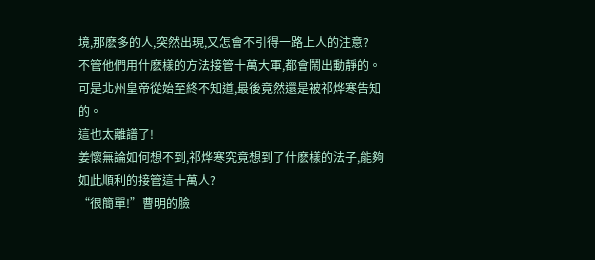境,那麽多的人,突然出現,又怎會不引得一路上人的注意?
不管他們用什麽樣的方法接管十萬大軍,都會鬧出動靜的。
可是北州皇帝從始至終不知道,最後竟然還是被祁烨寒告知的。
這也太離譜了!
姜懷無論如何想不到,祁烨寒究竟想到了什麽樣的法子,能夠如此順利的接管這十萬人?
“很簡單!”曹明的臉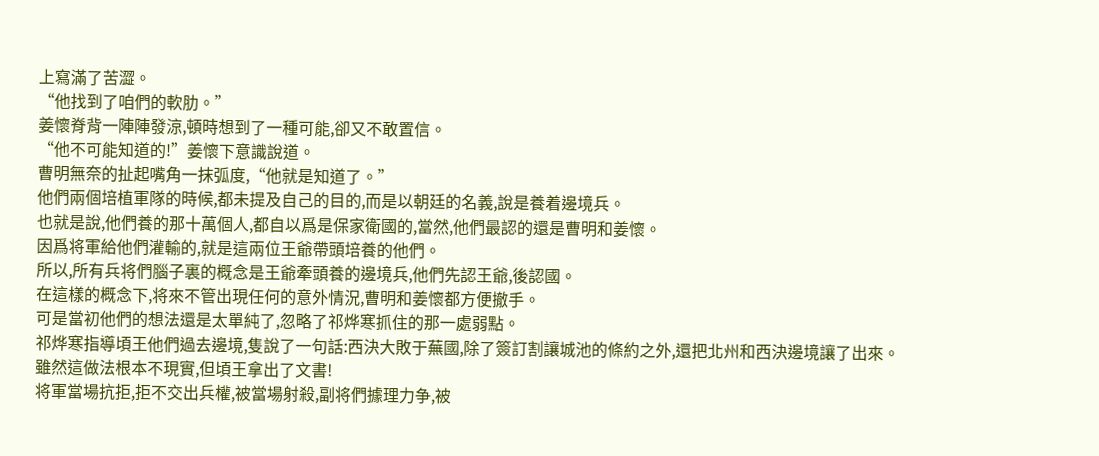上寫滿了苦澀。
“他找到了咱們的軟肋。”
姜懷脊背一陣陣發涼,頓時想到了一種可能,卻又不敢置信。
“他不可能知道的!”姜懷下意識說道。
曹明無奈的扯起嘴角一抹弧度,“他就是知道了。”
他們兩個培植軍隊的時候,都未提及自己的目的,而是以朝廷的名義,說是養着邊境兵。
也就是說,他們養的那十萬個人,都自以爲是保家衛國的,當然,他們最認的還是曹明和姜懷。
因爲将軍給他們灌輸的,就是這兩位王爺帶頭培養的他們。
所以,所有兵将們腦子裏的概念是王爺牽頭養的邊境兵,他們先認王爺,後認國。
在這樣的概念下,将來不管出現任何的意外情況,曹明和姜懷都方便撤手。
可是當初他們的想法還是太單純了,忽略了祁烨寒抓住的那一處弱點。
祁烨寒指導頃王他們過去邊境,隻說了一句話:西決大敗于蕪國,除了簽訂割讓城池的條約之外,還把北州和西決邊境讓了出來。
雖然這做法根本不現實,但頃王拿出了文書!
将軍當場抗拒,拒不交出兵權,被當場射殺,副将們據理力争,被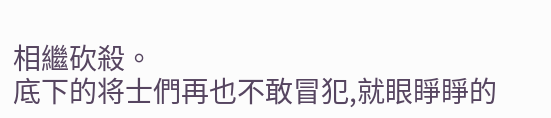相繼砍殺。
底下的将士們再也不敢冒犯,就眼睜睜的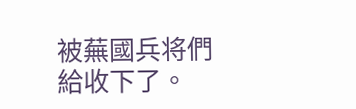被蕪國兵将們給收下了。